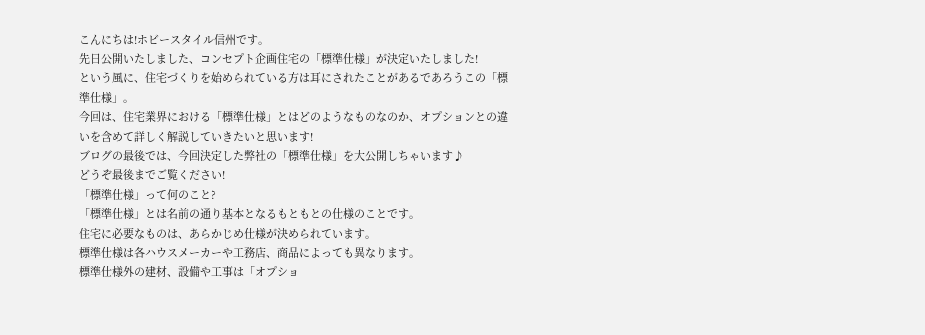こんにちは!ホビースタイル信州です。
先日公開いたしました、コンセプト企画住宅の「標準仕様」が決定いたしました!
という風に、住宅づくりを始められている方は耳にされたことがあるであろうこの「標準仕様」。
今回は、住宅業界における「標準仕様」とはどのようなものなのか、オプションとの違いを含めて詳しく解説していきたいと思います!
ブログの最後では、今回決定した弊社の「標準仕様」を大公開しちゃいます♪
どうぞ最後までご覧ください!
「標準仕様」って何のこと?
「標準仕様」とは名前の通り基本となるもともとの仕様のことです。
住宅に必要なものは、あらかじめ仕様が決められています。
標準仕様は各ハウスメーカーや工務店、商品によっても異なります。
標準仕様外の建材、設備や工事は「オプショ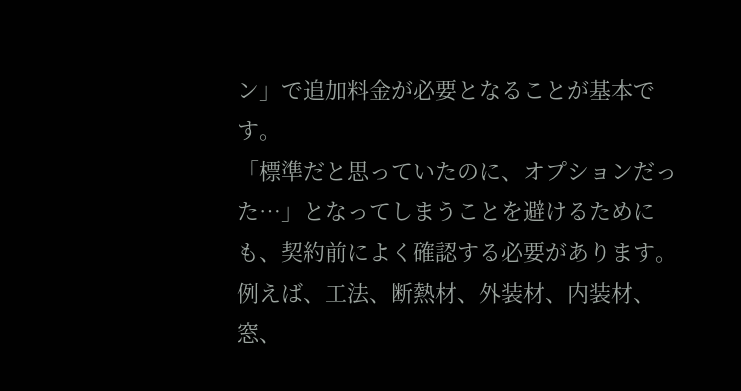ン」で追加料金が必要となることが基本です。
「標準だと思っていたのに、オプションだった…」となってしまうことを避けるためにも、契約前によく確認する必要があります。
例えば、工法、断熱材、外装材、内装材、窓、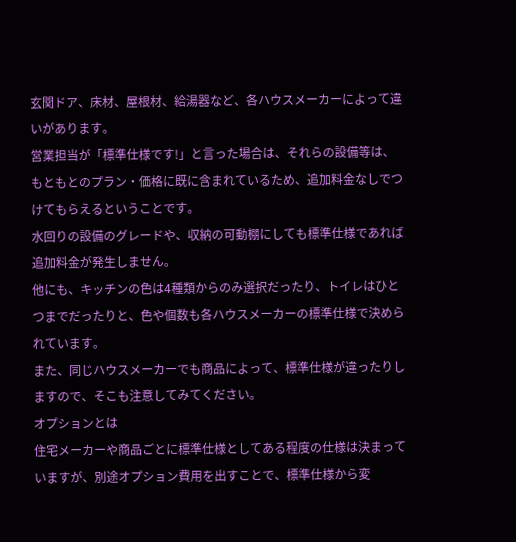玄関ドア、床材、屋根材、給湯器など、各ハウスメーカーによって違いがあります。
営業担当が「標準仕様です!」と言った場合は、それらの設備等は、もともとのプラン・価格に既に含まれているため、追加料金なしでつけてもらえるということです。
水回りの設備のグレードや、収納の可動棚にしても標準仕様であれば追加料金が発生しません。
他にも、キッチンの色は4種類からのみ選択だったり、トイレはひとつまでだったりと、色や個数も各ハウスメーカーの標準仕様で決められています。
また、同じハウスメーカーでも商品によって、標準仕様が違ったりしますので、そこも注意してみてください。
オプションとは
住宅メーカーや商品ごとに標準仕様としてある程度の仕様は決まっていますが、別途オプション費用を出すことで、標準仕様から変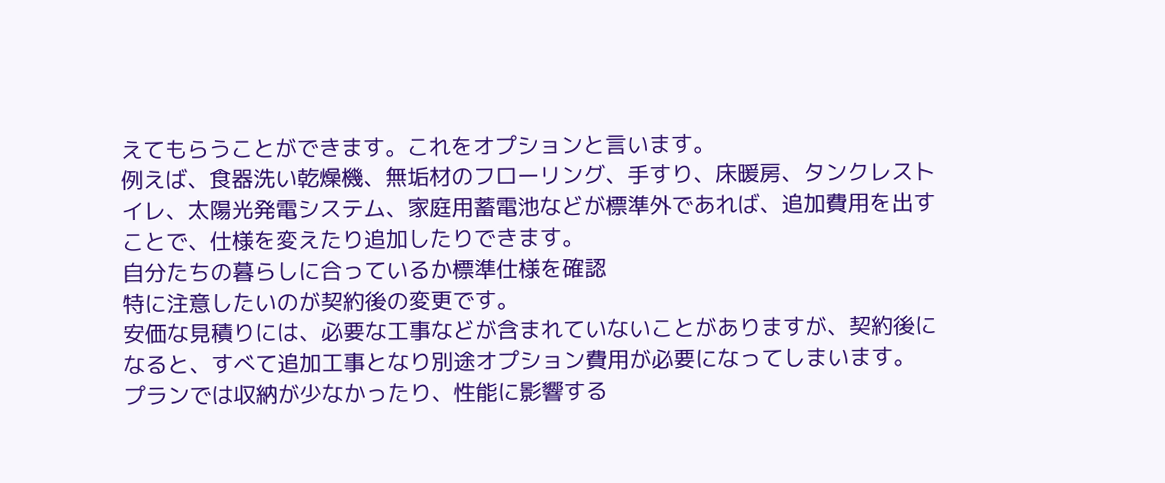えてもらうことができます。これをオプションと言います。
例えば、食器洗い乾燥機、無垢材のフローリング、手すり、床暖房、タンクレストイレ、太陽光発電システム、家庭用蓄電池などが標準外であれば、追加費用を出すことで、仕様を変えたり追加したりできます。
自分たちの暮らしに合っているか標準仕様を確認
特に注意したいのが契約後の変更です。
安価な見積りには、必要な工事などが含まれていないことがありますが、契約後になると、すべて追加工事となり別途オプション費用が必要になってしまいます。
プランでは収納が少なかったり、性能に影響する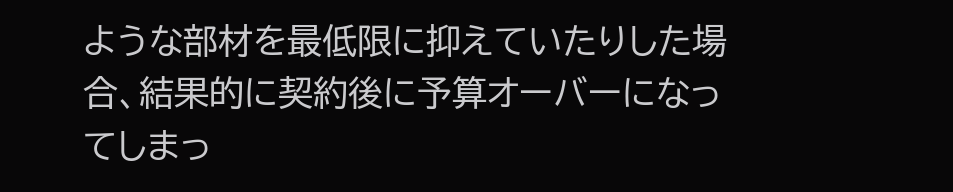ような部材を最低限に抑えていたりした場合、結果的に契約後に予算オーバーになってしまっ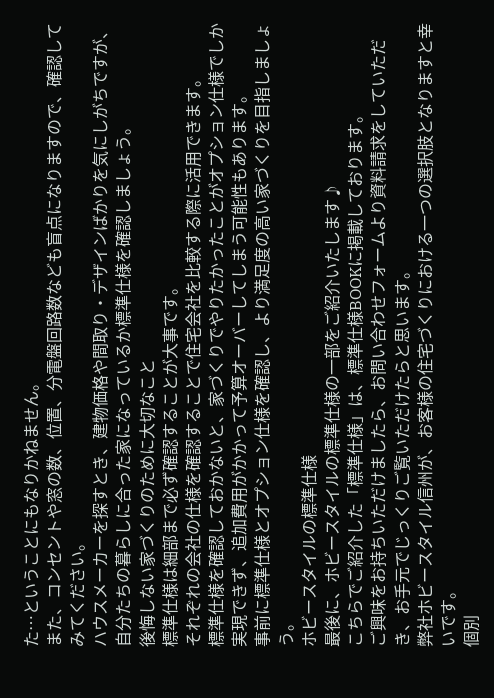た…ということにもなりかねません。
また、コンセントや窓の数、位置、分電盤回路数なども盲点になりますので、確認してみてください。
ハウスメーカーを探すとき、建物価格や間取り・デザインばかりを気にしがちですが、自分たちの暮らしに合った家になっているか標準仕様を確認しましょう。
後悔しない家づくりのために大切なこと
標準仕様は細部まで必ず確認することが大事です。
それぞれの会社の仕様を確認することで住宅会社を比較する際に活用できます。
標準仕様を確認しておかないと、家づくりでやりたかったことがオプション仕様でしか実現できず、追加費用がかかって予算オーバーしてしまう可能性もあります。
事前に標準仕様とオプション仕様を確認し、より満足度の高い家づくりを目指しましょう。
ホビースタイルの標準仕様
最後に、ホビースタイルの標準仕様の一部をご紹介いたします♪
こちらでご紹介した「標準仕様」は、標準仕様BOOKに掲載しております。
ご興味をお持ちいただけましたら、お問い合わせフォームより資料請求をしていただき、お手元でじっくりご覧いただけたらと思います。
弊社ホビースタイル信州が、お客様の住宅づくりにおける一つの選択肢となりますと幸いです。
個別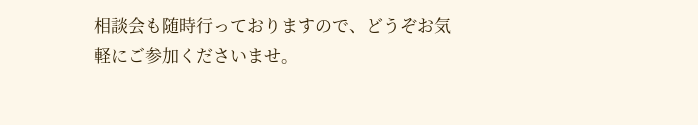相談会も随時行っておりますので、どうぞお気軽にご参加くださいませ。